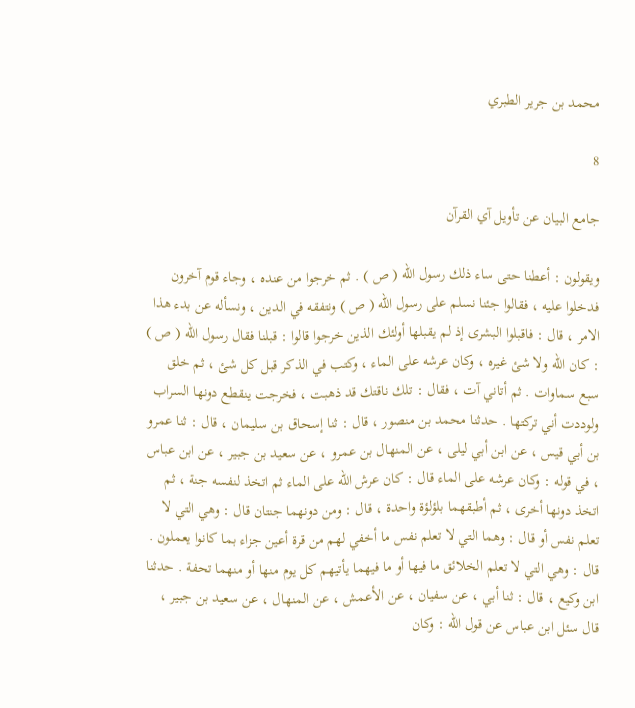محمد بن جرير الطبري

8

جامع البيان عن تأويل آي القرآن

ويقولون : أعطنا حتى ساء ذلك رسول الله ( ص ) . ثم خرجوا من عنده ، وجاء قوم آخرون فدخلوا عليه ، فقالوا جئنا نسلم على رسول الله ( ص ) ونتفقه في الدين ، ونسأله عن بدء هذا الامر ، قال : فاقبلوا البشرى إذ لم يقبلها أولئك الذين خرجوا قالوا : قبلنا فقال رسول الله ( ص ) : كان الله ولا شئ غيره ، وكان عرشه على الماء ، وكتب في الذكر قبل كل شئ ، ثم خلق سبع سماوات . ثم أتاني آت ، فقال : تلك ناقتك قد ذهبت ، فخرجت ينقطع دونها السراب ولوددت أني تركتها . حدثنا محمد بن منصور ، قال : ثنا إسحاق بن سليمان ، قال : ثنا عمرو بن أبي قيس ، عن ابن أبي ليلى ، عن المنهال بن عمرو ، عن سعيد بن جبير ، عن ابن عباس ، في قوله : وكان عرشه على الماء قال : كان عرش الله على الماء ثم اتخذ لنفسه جنة ، ثم اتخذ دونها أخرى ، ثم أطبقهما بلؤلؤة واحدة ، قال : ومن دونهما جنتان قال : وهي التي لا تعلم نفس أو قال : وهما التي لا تعلم نفس ما أخفي لهم من قرة أعين جزاء بما كانوا يعملون . قال : وهي التي لا تعلم الخلائق ما فيها أو ما فيهما يأتيهم كل يوم منها أو منهما تحفة . حدثنا ابن وكيع ، قال : ثنا أبي ، عن سفيان ، عن الأعمش ، عن المنهال ، عن سعيد بن جبير ، قال سئل ابن عباس عن قول الله : وكان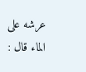عرشه على الماء قال :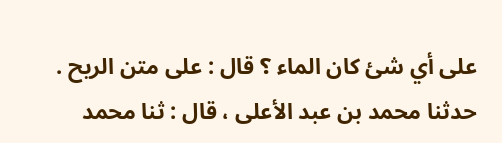على أي شئ كان الماء ؟ قال : على متن الريح . حدثنا محمد بن عبد الأعلى ، قال : ثنا محمد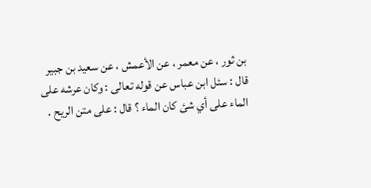بن ثور ، عن معمر ، عن الأعمش ، عن سعيد بن جبير قال : سئل ابن عباس عن قوله تعالى : وكان عرشه على الماء على أي شئ كان الماء ؟ قال : على متن الريح .